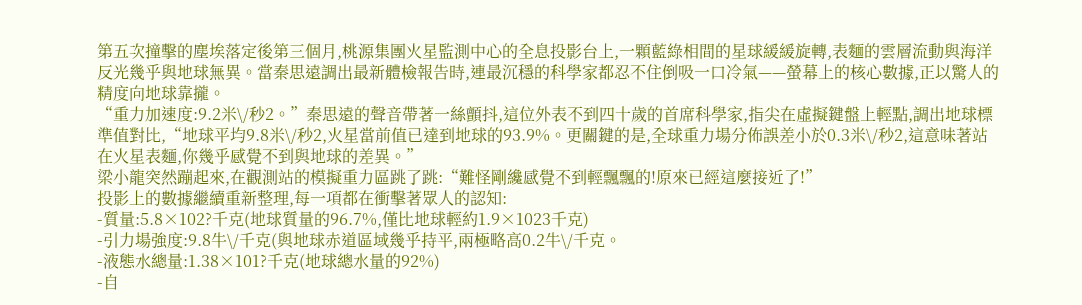第五次撞擊的塵埃落定後第三個月,桃源集團火星監測中心的全息投影台上,一顆藍綠相間的星球緩緩旋轉,表麵的雲層流動與海洋反光幾乎與地球無異。當秦思遠調出最新體檢報告時,連最沉穩的科學家都忍不住倒吸一口冷氣——螢幕上的核心數據,正以驚人的精度向地球靠攏。
“重力加速度:9.2米\/秒2。”秦思遠的聲音帶著一絲顫抖,這位外表不到四十歲的首席科學家,指尖在虛擬鍵盤上輕點,調出地球標準值對比,“地球平均9.8米\/秒2,火星當前值已達到地球的93.9%。更關鍵的是,全球重力場分佈誤差小於0.3米\/秒2,這意味著站在火星表麵,你幾乎感覺不到與地球的差異。”
梁小龍突然蹦起來,在觀測站的模擬重力區跳了跳:“難怪剛纔感覺不到輕飄飄的!原來已經這麼接近了!”
投影上的數據繼續重新整理,每一項都在衝擊著眾人的認知:
-質量:5.8×102?千克(地球質量的96.7%,僅比地球輕約1.9×1023千克)
-引力場強度:9.8牛\/千克(與地球赤道區域幾乎持平,兩極略高0.2牛\/千克。
-液態水總量:1.38×101?千克(地球總水量的92%)
-自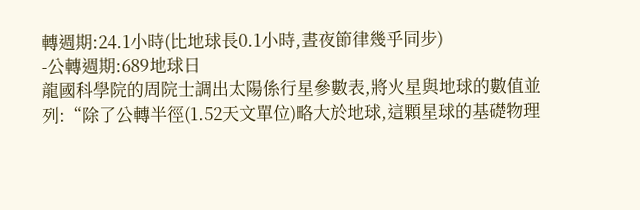轉週期:24.1小時(比地球長0.1小時,晝夜節律幾乎同步)
-公轉週期:689地球日
龍國科學院的周院士調出太陽係行星參數表,將火星與地球的數值並列:“除了公轉半徑(1.52天文單位)略大於地球,這顆星球的基礎物理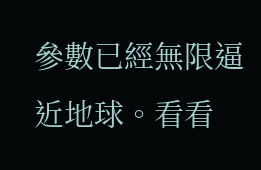參數已經無限逼近地球。看看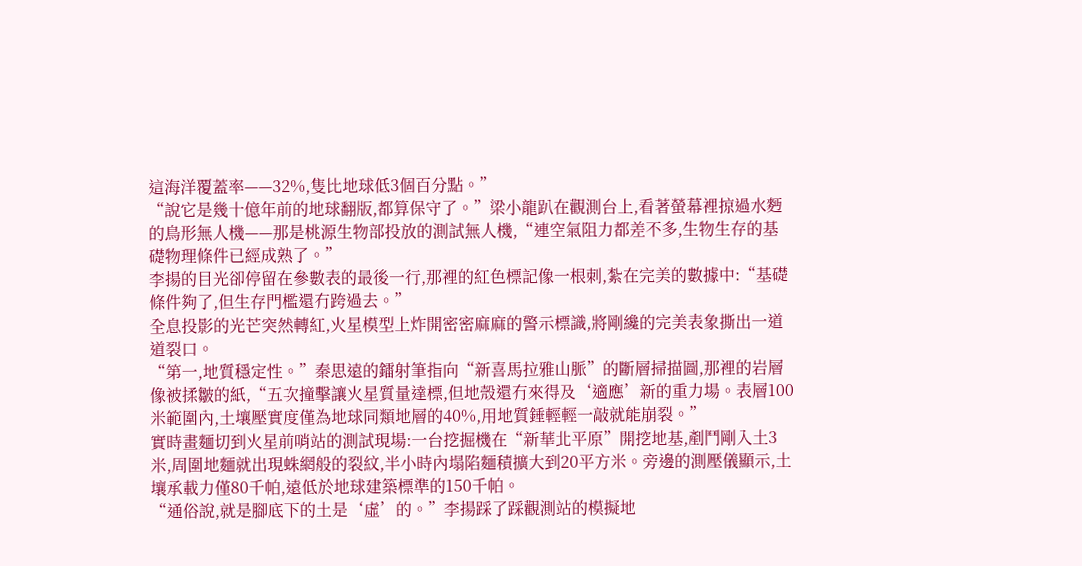這海洋覆蓋率——32%,隻比地球低3個百分點。”
“說它是幾十億年前的地球翻版,都算保守了。”梁小龍趴在觀測台上,看著螢幕裡掠過水麪的鳥形無人機——那是桃源生物部投放的測試無人機,“連空氣阻力都差不多,生物生存的基礎物理條件已經成熟了。”
李揚的目光卻停留在參數表的最後一行,那裡的紅色標記像一根刺,紮在完美的數據中:“基礎條件夠了,但生存門檻還冇跨過去。”
全息投影的光芒突然轉紅,火星模型上炸開密密麻麻的警示標識,將剛纔的完美表象撕出一道道裂口。
“第一,地質穩定性。”秦思遠的鐳射筆指向“新喜馬拉雅山脈”的斷層掃描圖,那裡的岩層像被揉皺的紙,“五次撞擊讓火星質量達標,但地殼還冇來得及‘適應’新的重力場。表層100米範圍內,土壤壓實度僅為地球同類地層的40%,用地質錘輕輕一敲就能崩裂。”
實時畫麵切到火星前哨站的測試現場:一台挖掘機在“新華北平原”開挖地基,剷鬥剛入土3米,周圍地麵就出現蛛網般的裂紋,半小時內塌陷麵積擴大到20平方米。旁邊的測壓儀顯示,土壤承載力僅80千帕,遠低於地球建築標準的150千帕。
“通俗說,就是腳底下的土是‘虛’的。”李揚踩了踩觀測站的模擬地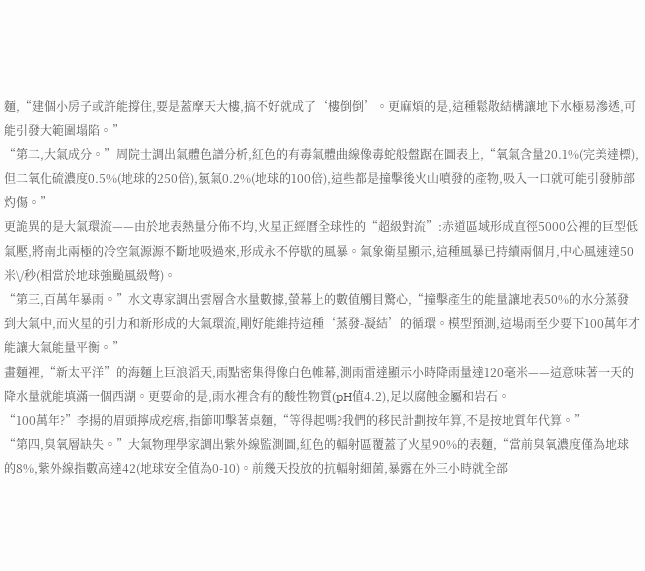麵,“建個小房子或許能撐住,要是蓋摩天大樓,搞不好就成了‘樓倒倒’。更麻煩的是,這種鬆散結構讓地下水極易滲透,可能引發大範圍塌陷。”
“第二,大氣成分。”周院士調出氣體色譜分析,紅色的有毒氣體曲線像毒蛇般盤踞在圖表上,“氧氣含量20.1%(完美達標),但二氧化硫濃度0.5%(地球的250倍),氯氣0.2%(地球的100倍),這些都是撞擊後火山噴發的產物,吸入一口就可能引發肺部灼傷。”
更詭異的是大氣環流——由於地表熱量分佈不均,火星正經曆全球性的“超級對流”:赤道區域形成直徑5000公裡的巨型低氣壓,將南北兩極的冷空氣源源不斷地吸過來,形成永不停歇的風暴。氣象衛星顯示,這種風暴已持續兩個月,中心風速達50米\/秒(相當於地球強颱風級彆)。
“第三,百萬年暴雨。”水文專家調出雲層含水量數據,螢幕上的數值觸目驚心,“撞擊產生的能量讓地表50%的水分蒸發到大氣中,而火星的引力和新形成的大氣環流,剛好能維持這種‘蒸發-凝結’的循環。模型預測,這場雨至少要下100萬年才能讓大氣能量平衡。”
畫麵裡,“新太平洋”的海麵上巨浪滔天,雨點密集得像白色帷幕,測雨雷達顯示小時降雨量達120毫米——這意味著一天的降水量就能填滿一個西湖。更要命的是,雨水裡含有的酸性物質(pH值4.2),足以腐蝕金屬和岩石。
“100萬年?”李揚的眉頭擰成疙瘩,指節叩擊著桌麵,“等得起嗎?我們的移民計劃按年算,不是按地質年代算。”
“第四,臭氧層缺失。”大氣物理學家調出紫外線監測圖,紅色的輻射區覆蓋了火星90%的表麵,“當前臭氧濃度僅為地球的8%,紫外線指數高達42(地球安全值為0-10)。前幾天投放的抗輻射細菌,暴露在外三小時就全部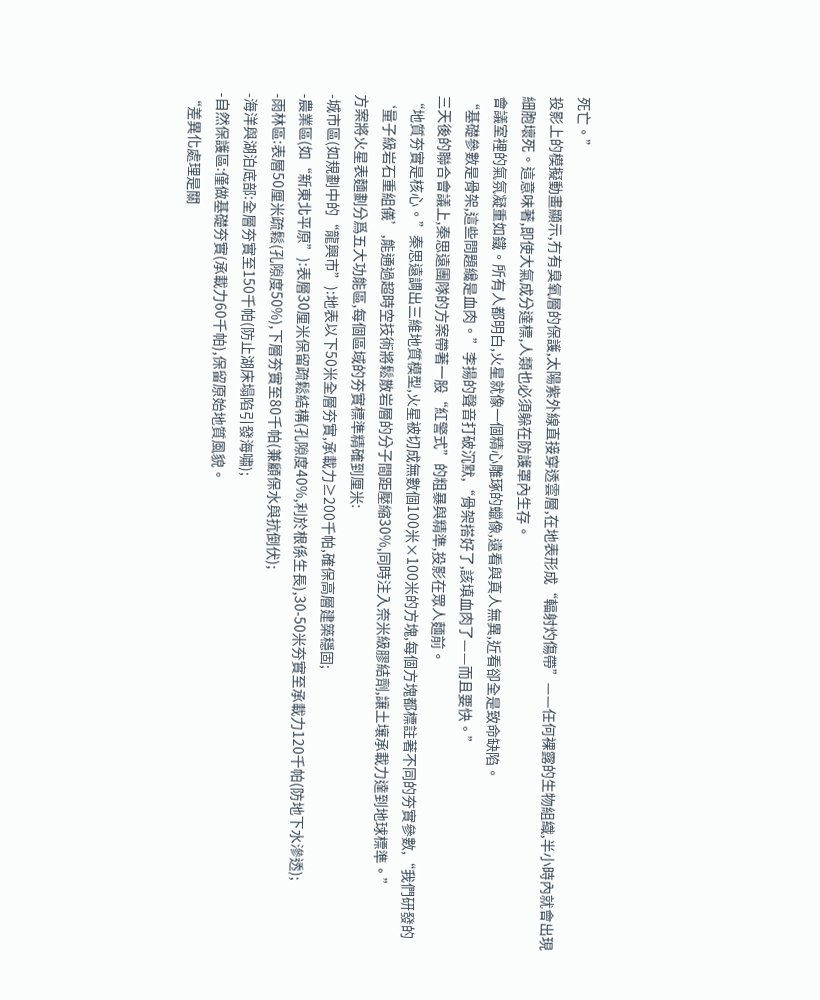死亡。”
投影上的模擬動畫顯示,冇有臭氧層的保護,太陽紫外線直接穿透雲層,在地表形成“輻射灼傷帶”——任何裸露的生物組織,半小時內就會出現細胞壞死。這意味著,即使大氣成分達標,人類也必須躲在防護罩內生存。
會議室裡的氣氛凝重如鐵。所有人都明白,火星就像一個精心雕琢的蠟像,遠看與真人無異,近看卻全是致命缺陷。
“基礎參數是骨架,這些問題纔是血肉。”李揚的聲音打破沉默,“骨架搭好了,該填血肉了——而且要快。”
三天後的聯合會議上,秦思遠團隊的方案帶著一股“紅警式”的粗暴與精準,投影在眾人麵前。
“地質夯實是核心。”秦思遠調出三維地質模型,火星被切成無數個100米×100米的方塊,每個方塊都標註著不同的夯實參數,“我們研發的‘量子級岩石重組儀’,能通過超時空技術將鬆散岩層的分子間距壓縮30%,同時注入奈米級膠結劑,讓土壤承載力達到地球標準。”
方案將火星表麵劃分爲五大功能區,每個區域的夯實標準精確到厘米:
-城市區(如規劃中的“龍興市”):地表以下50米全層夯實,承載力≥200千帕,確保高層建築穩固;
-農業區(如“新東北平原”):表層30厘米保留疏鬆結構(孔隙度40%,利於根係生長),30-50米夯實至承載力120千帕(防地下水滲透);
-雨林區:表層50厘米疏鬆(孔隙度50%),下層夯實至80千帕(兼顧保水與抗倒伏);
-海洋與湖泊底部:全層夯實至150千帕(防止湖床塌陷引發海嘯);
-自然保護區:僅做基礎夯實(承載力60千帕),保留原始地質風貌。
“差異化處理是關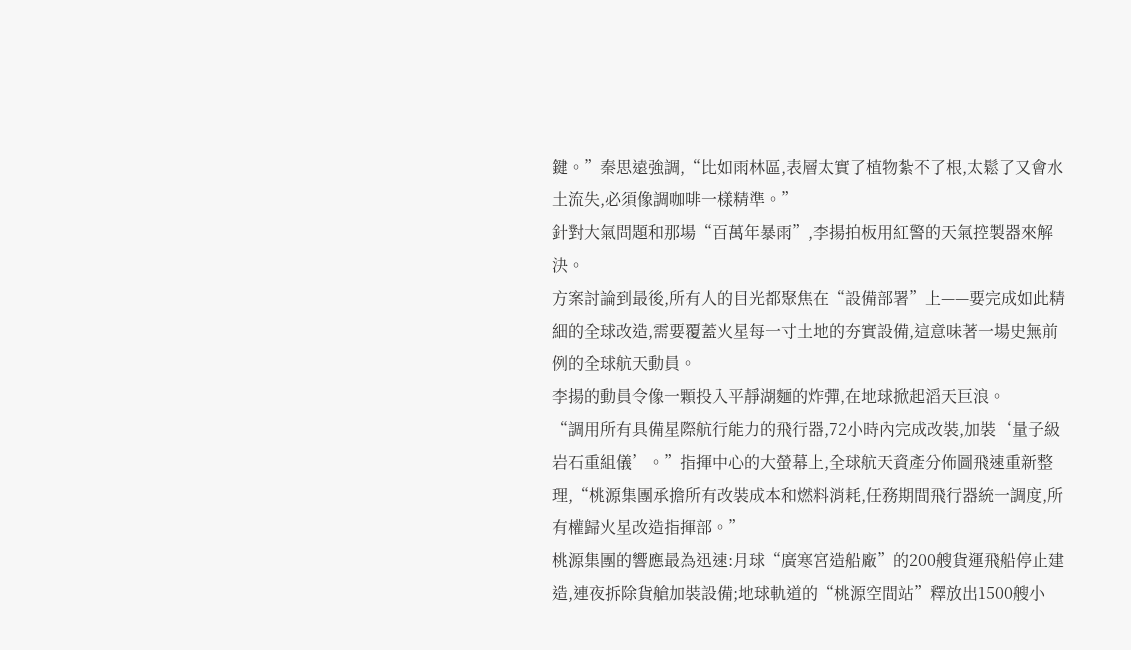鍵。”秦思遠強調,“比如雨林區,表層太實了植物紮不了根,太鬆了又會水土流失,必須像調咖啡一樣精準。”
針對大氣問題和那場“百萬年暴雨”,李揚拍板用紅警的天氣控製器來解決。
方案討論到最後,所有人的目光都聚焦在“設備部署”上——要完成如此精細的全球改造,需要覆蓋火星每一寸土地的夯實設備,這意味著一場史無前例的全球航天動員。
李揚的動員令像一顆投入平靜湖麵的炸彈,在地球掀起滔天巨浪。
“調用所有具備星際航行能力的飛行器,72小時內完成改裝,加裝‘量子級岩石重組儀’。”指揮中心的大螢幕上,全球航天資產分佈圖飛速重新整理,“桃源集團承擔所有改裝成本和燃料消耗,任務期間飛行器統一調度,所有權歸火星改造指揮部。”
桃源集團的響應最為迅速:月球“廣寒宮造船廠”的200艘貨運飛船停止建造,連夜拆除貨艙加裝設備;地球軌道的“桃源空間站”釋放出1500艘小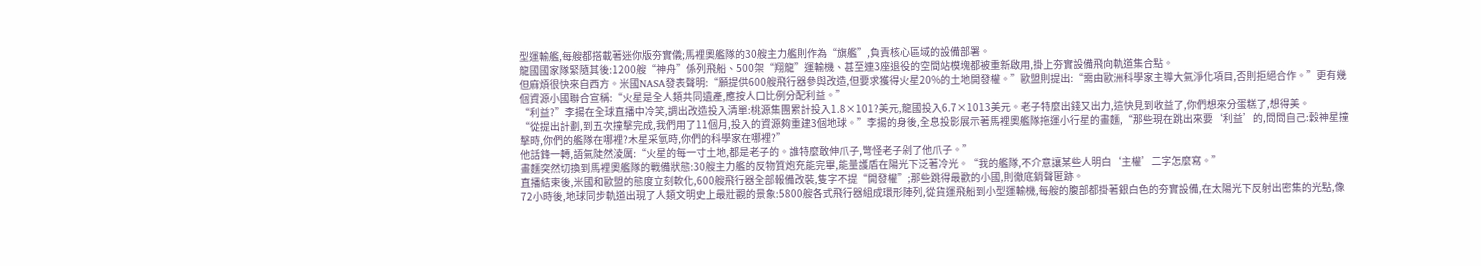型運輸艦,每艘都搭載著迷你版夯實儀;馬裡奧艦隊的30艘主力艦則作為“旗艦”,負責核心區域的設備部署。
龍國國家隊緊隨其後:1200艘“神舟”係列飛船、500架“翔龍”運輸機、甚至連3座退役的空間站模塊都被重新啟用,掛上夯實設備飛向軌道集合點。
但麻煩很快來自西方。米國NASA發表聲明:“願提供600艘飛行器參與改造,但要求獲得火星20%的土地開發權。”歐盟則提出:“需由歐洲科學家主導大氣淨化項目,否則拒絕合作。”更有幾個資源小國聯合宣稱:“火星是全人類共同遺產,應按人口比例分配利益。”
“利益?”李揚在全球直播中冷笑,調出改造投入清單:桃源集團累計投入1.8×101?美元,龍國投入6.7×1013美元。老子特麼出錢又出力,這快見到收益了,你們想來分蛋糕了,想得美。
“從提出計劃,到五次撞擊完成,我們用了11個月,投入的資源夠重建3個地球。”李揚的身後,全息投影展示著馬裡奧艦隊拖運小行星的畫麵,“那些現在跳出來要‘利益’的,問問自己:穀神星撞擊時,你們的艦隊在哪裡?木星采氫時,你們的科學家在哪裡?”
他話鋒一轉,語氣陡然淩厲:“火星的每一寸土地,都是老子的。誰特麼敢伸爪子,彆怪老子剁了他爪子。”
畫麵突然切換到馬裡奧艦隊的戰備狀態:30艘主力艦的反物質炮充能完畢,能量護盾在陽光下泛著冷光。“我的艦隊,不介意讓某些人明白‘主權’二字怎麼寫。”
直播結束後,米國和歐盟的態度立刻軟化,600艘飛行器全部報備改裝,隻字不提“開發權”;那些跳得最歡的小國,則徹底銷聲匿跡。
72小時後,地球同步軌道出現了人類文明史上最壯觀的景象:5800艘各式飛行器組成環形陣列,從貨運飛船到小型運輸機,每艘的腹部都掛著銀白色的夯實設備,在太陽光下反射出密集的光點,像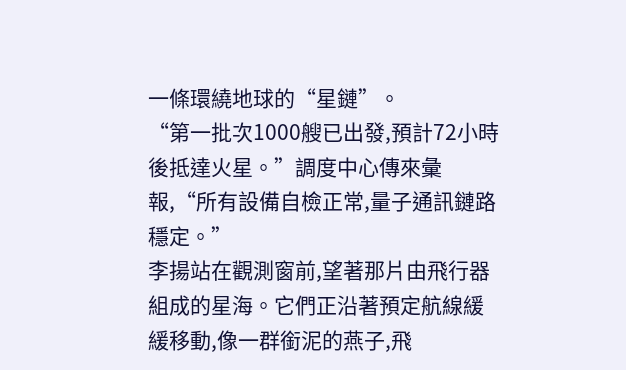一條環繞地球的“星鏈”。
“第一批次1000艘已出發,預計72小時後抵達火星。”調度中心傳來彙報,“所有設備自檢正常,量子通訊鏈路穩定。”
李揚站在觀測窗前,望著那片由飛行器組成的星海。它們正沿著預定航線緩緩移動,像一群銜泥的燕子,飛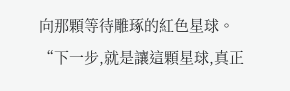向那顆等待雕琢的紅色星球。
“下一步,就是讓這顆星球,真正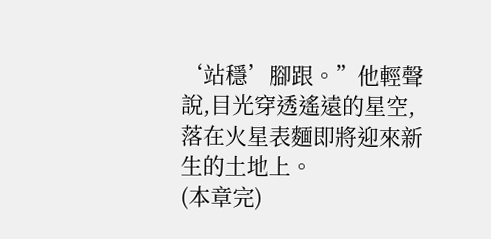‘站穩’腳跟。”他輕聲說,目光穿透遙遠的星空,落在火星表麵即將迎來新生的土地上。
(本章完)